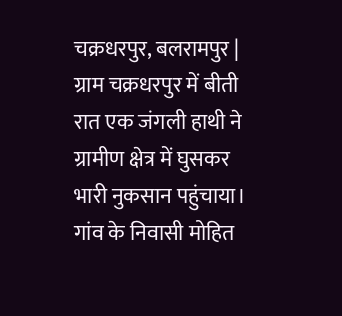चक्रधरपुर, बलरामपुर | ग्राम चक्रधरपुर में बीती रात एक जंगली हाथी ने ग्रामीण क्षेत्र में घुसकर भारी नुकसान पहुंचाया। गांव के निवासी मोहित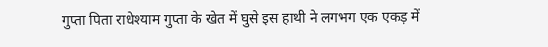गुप्ता पिता राधेश्याम गुप्ता के खेत में घुसे इस हाथी ने लगभग एक एकड़ में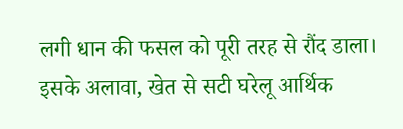लगी धान की फसल को पूरी तरह से रौंद डाला। इसके अलावा, खेत से सटी घरेलू आर्थिक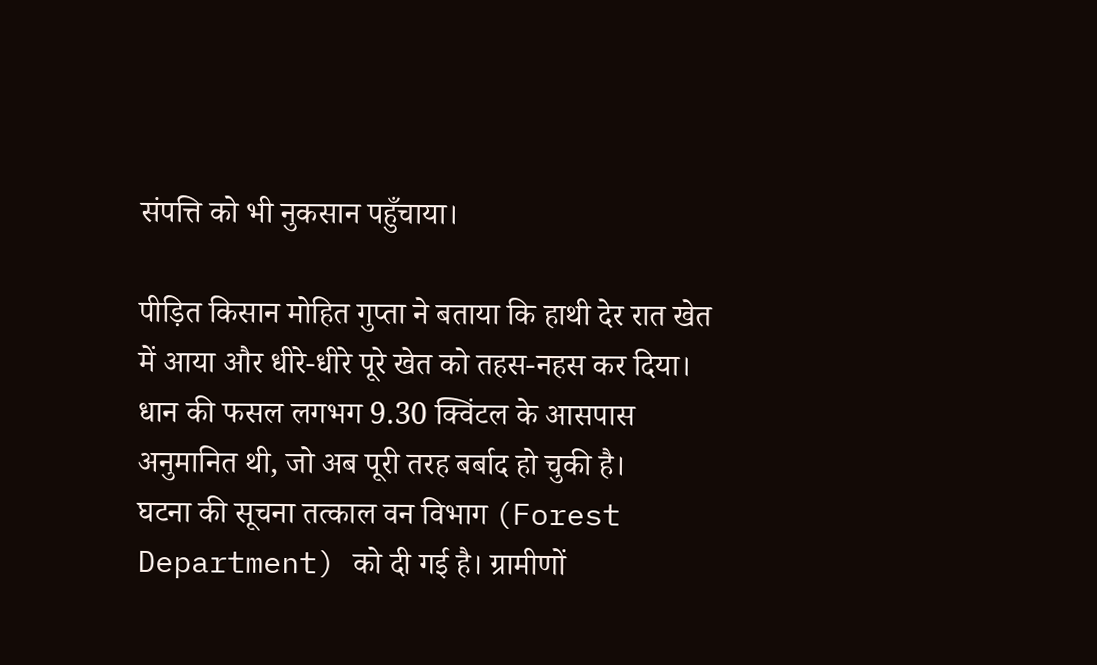संपत्ति को भी नुकसान पहुँचाया।

पीड़ित किसान मोहित गुप्ता ने बताया कि हाथी देर रात खेत में आया और धीरे-धीरे पूरे खेत को तहस-नहस कर दिया। धान की फसल लगभग 9.30 क्विंटल के आसपास अनुमानित थी, जो अब पूरी तरह बर्बाद हो चुकी है।
घटना की सूचना तत्काल वन विभाग (Forest Department) को दी गई है। ग्रामीणों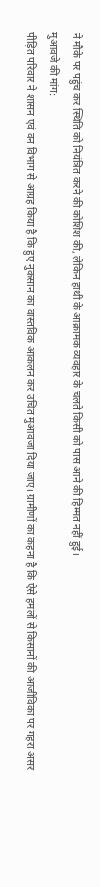ने मौके पर पहुंच कर स्थिति को नियंत्रित करने की कोशिश की, लेकिन हाथी के आक्रामक व्यवहार के चलते किसी को पास आने की हिम्मत नहीं हुई।
मुआवजे की मांग:
पीड़ित परिवार ने शासन एवं वन विभाग से आग्रह किया है कि हुए नुकसान का वास्तविक आकलन कर उचित मुआवजा दिया जाए। ग्रामीणों का कहना है कि ऐसे हमलों से किसानों की आजीविका पर गहरा असर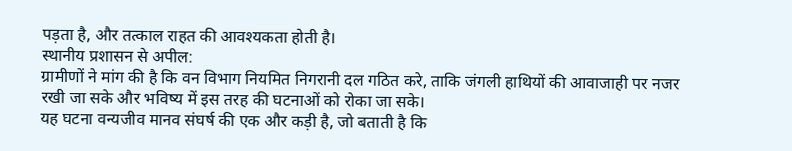पड़ता है, और तत्काल राहत की आवश्यकता होती है।
स्थानीय प्रशासन से अपील:
ग्रामीणों ने मांग की है कि वन विभाग नियमित निगरानी दल गठित करे, ताकि जंगली हाथियों की आवाजाही पर नजर रखी जा सके और भविष्य में इस तरह की घटनाओं को रोका जा सके।
यह घटना वन्यजीव मानव संघर्ष की एक और कड़ी है, जो बताती है कि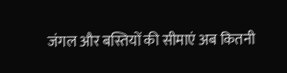जंगल और बस्तियों की सीमाएं अब कितनी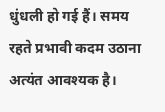धुंधली हो गई हैं। समय रहते प्रभावी कदम उठाना अत्यंत आवश्यक है।